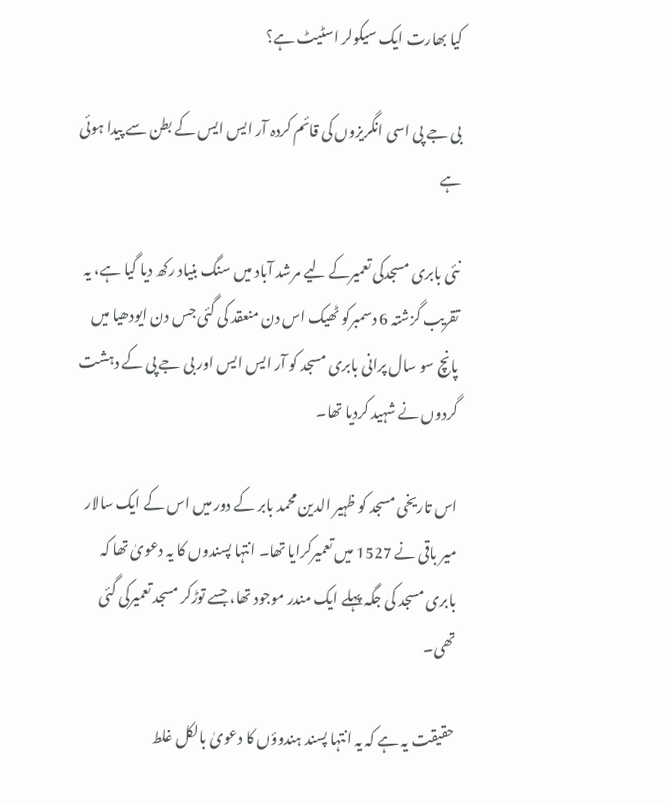کیا بھارت ایک سیکولر اسٹیٹ ہے؟

بی جے پی اسی انگریزوں کی قائم کردہ آر ایس ایس کے بطن سے پیدا ہوئی ہے

نئی بابری مسجدکی تعمیرکے لیے مرشد آباد میں سنگ بنیاد رکھ دیا گیا ہے، یہ تقریب گزشتہ 6 دسمبرکو ٹھیک اس دن منعقد کی گئی جس دن ایودھیا میں پانچ سو سال پرانی بابری مسجد کو آر ایس ایس اور بی جے پی کے دہشت گردوں نے شہید کردیا تھا۔

اس تاریخی مسجد کو ظہیر الدین محمد بابر کے دور میں اس کے ایک سالار میر باقی نے 1527 میں تعمیرکرایا تھا۔ انتہا پسندوں کا یہ دعویٰ تھا کہ بابری مسجد کی جگہ پہلے ایک مندر موجود تھا، جسے توڑکر مسجد تعمیرکی گئی تھی۔

حقیقت یہ ہے کہ یہ انتہا پسند ہندوؤں کا دعویٰ بالکل غلط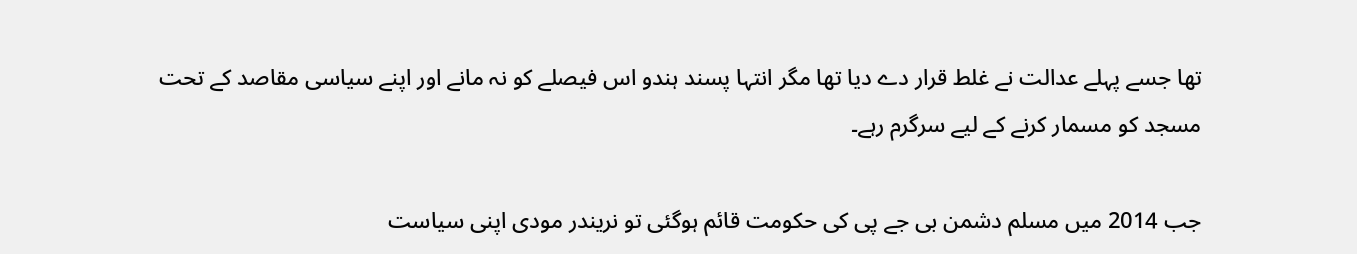تھا جسے پہلے عدالت نے غلط قرار دے دیا تھا مگر انتہا پسند ہندو اس فیصلے کو نہ مانے اور اپنے سیاسی مقاصد کے تحت مسجد کو مسمار کرنے کے لیے سرگرم رہے۔

جب 2014 میں مسلم دشمن بی جے پی کی حکومت قائم ہوگئی تو نریندر مودی اپنی سیاست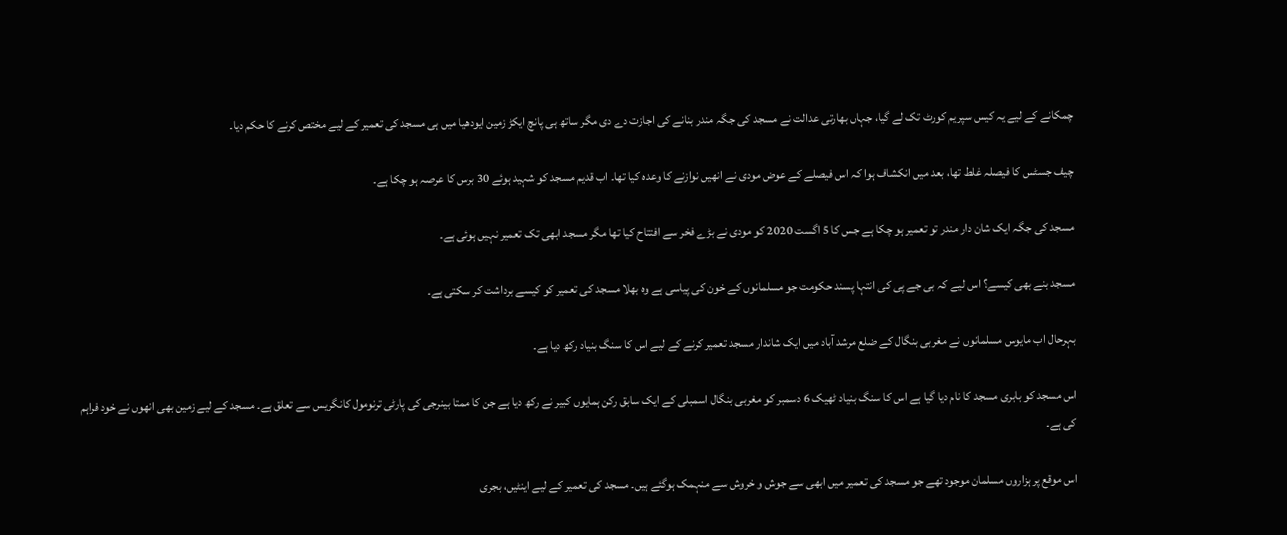چمکانے کے لیے یہ کیس سپریم کورٹ تک لے گیا، جہاں بھارتی عدالت نے مسجد کی جگہ مندر بنانے کی اجازت دے دی مگر ساتھ ہی پانچ ایکڑ زمین ایودھیا میں ہی مسجد کی تعمیر کے لیے مختص کرنے کا حکم دیا۔

چیف جسٹس کا فیصلہ غلط تھا، بعد میں انکشاف ہوا کہ اس فیصلے کے عوض مودی نے انھیں نوازنے کا وعدہ کیا تھا۔ اب قدیم مسجد کو شہید ہوئے 30 برس کا عرصہ ہو چکا ہے۔

مسجد کی جگہ ایک شان دار مندر تو تعمیر ہو چکا ہے جس کا 5 اگست 2020 کو مودی نے بڑے فخر سے افتتاح کیا تھا مگر مسجد ابھی تک تعمیر نہیں ہوئی ہے۔

مسجد بنے بھی کیسے؟ اس لیے کہ بی جے پی کی انتہا پسند حکومت جو مسلمانوں کے خون کی پیاسی ہے وہ بھلا مسجد کی تعمیر کو کیسے برداشت کر سکتی ہے۔

بہرحال اب مایوس مسلمانوں نے مغربی بنگال کے ضلع مرشد آباد میں ایک شاندار مسجد تعمیر کرنے کے لیے اس کا سنگ بنیاد رکھ دیا ہے۔

اس مسجد کو بابری مسجد کا نام دیا گیا ہے اس کا سنگ بنیاد ٹھیک 6 دسمبر کو مغربی بنگال اسمبلی کے ایک سابق رکن ہمایوں کبیر نے رکھ دیا ہے جن کا ممتا بینرجی کی پارٹی ترنومول کانگریس سے تعلق ہے۔ مسجد کے لیے زمین بھی انھوں نے خود فراہم کی ہے۔

اس موقع پر ہزاروں مسلمان موجود تھے جو مسجد کی تعمیر میں ابھی سے جوش و خروش سے منہمک ہوگئے ہیں۔ مسجد کی تعمیر کے لیے اینٹیں، بجری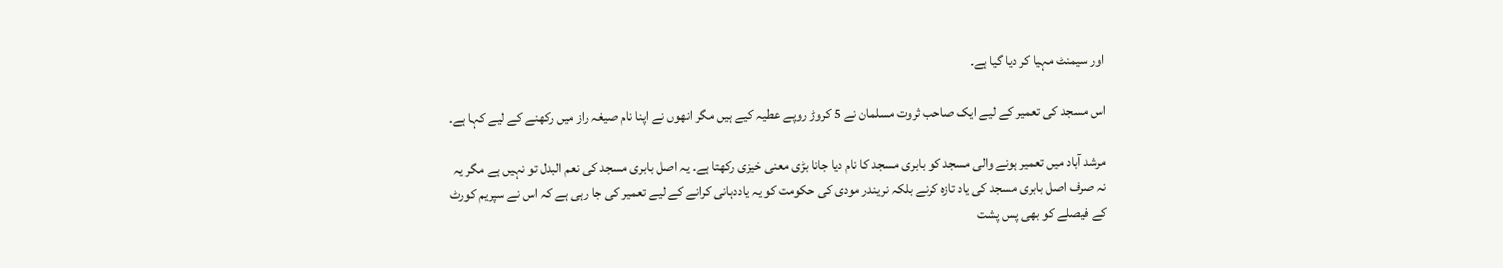اور سیمنٹ مہیا کر دیا گیا ہے۔

اس مسجد کی تعمیر کے لیے ایک صاحب ثروت مسلمان نے 5 کروڑ روپے عطیہ کیے ہیں مگر انھوں نے اپنا نام صیغہ راز میں رکھنے کے لیے کہا ہے۔

مرشد آباد میں تعمیر ہونے والی مسجد کو بابری مسجد کا نام دیا جانا بڑی معنی خیزی رکھتا ہے۔ یہ اصل بابری مسجد کی نعم البدل تو نہیں ہے مگر یہ نہ صرف اصل بابری مسجد کی یاد تازہ کرنے بلکہ نریندر مودی کی حکومت کو یہ یاددہانی کرانے کے لیے تعمیر کی جا رہی ہے کہ اس نے سپریم کورٹ کے فیصلے کو بھی پس پشت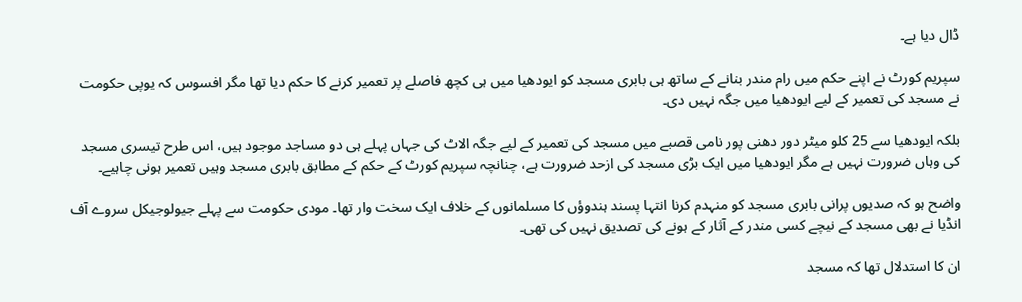ڈال دیا ہے۔

سپریم کورٹ نے اپنے حکم میں رام مندر بنانے کے ساتھ ہی بابری مسجد کو ایودھیا میں ہی کچھ فاصلے پر تعمیر کرنے کا حکم دیا تھا مگر افسوس کہ یوپی حکومت نے مسجد کی تعمیر کے لیے ایودھیا میں جگہ نہیں دی۔

بلکہ ایودھیا سے 25 کلو میٹر دور دھنی پور نامی قصبے میں مسجد کی تعمیر کے لیے جگہ الاٹ کی جہاں پہلے ہی دو مساجد موجود ہیں، اس طرح تیسری مسجد کی وہاں ضرورت نہیں ہے مگر ایودھیا میں ایک بڑی مسجد کی ازحد ضرورت ہے، چنانچہ سپریم کورٹ کے حکم کے مطابق بابری مسجد وہیں تعمیر ہونی چاہیے۔

واضح ہو کہ صدیوں پرانی بابری مسجد کو منہدم کرنا انتہا پسند ہندوؤں کا مسلمانوں کے خلاف ایک سخت وار تھا۔ مودی حکومت سے پہلے جیولوجیکل سروے آف انڈیا نے بھی مسجد کے نیچے کسی مندر کے آثار کے ہونے کی تصدیق نہیں کی تھی۔

ان کا استدلال تھا کہ مسجد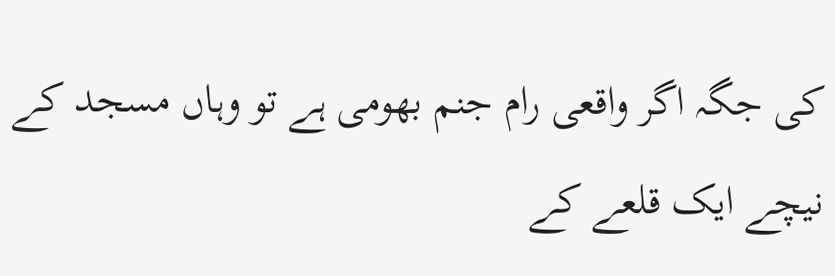کی جگہ اگر واقعی رام جنم بھومی ہے تو وہاں مسجد کے نیچے ایک قلعے کے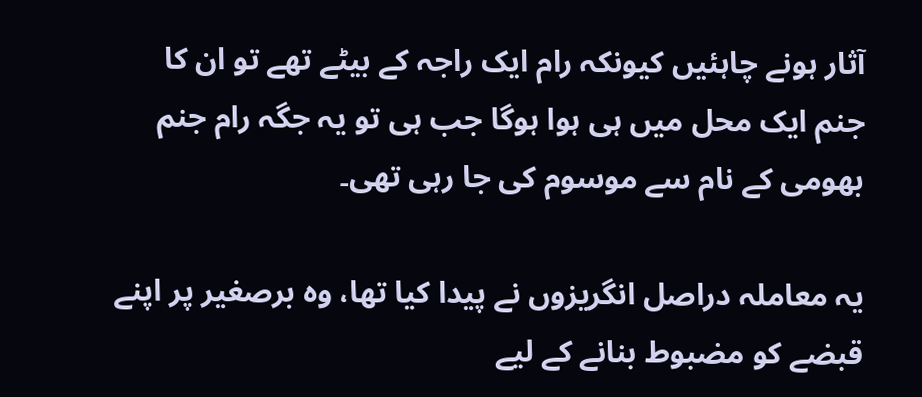آثار ہونے چاہئیں کیونکہ رام ایک راجہ کے بیٹے تھے تو ان کا جنم ایک محل میں ہی ہوا ہوگا جب ہی تو یہ جگہ رام جنم بھومی کے نام سے موسوم کی جا رہی تھی۔

یہ معاملہ دراصل انگریزوں نے پیدا کیا تھا، وہ برصغیر پر اپنے قبضے کو مضبوط بنانے کے لیے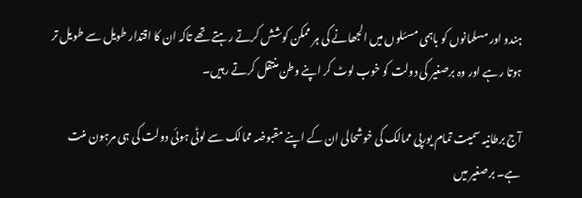ہندو اور مسلمانوں کو باہمی مسئلوں میں الجھانے کی ہر ممکن کوشش کرتے رہتے تھے تاکہ ان کا اقتدار طویل سے طویل تر ہوتا رہے اور وہ برصغیر کی دولت کو خوب لوٹ کر اپنے وطن منتقل کرتے رہیں۔

آج برطانیہ سمیت تمام یورپی ممالک کی خوشحالی ان کے اپنے مقبوضہ ممالک سے لوٹی ہوئی دولت کی ہی مرہون منت ہے۔ برصغیر میں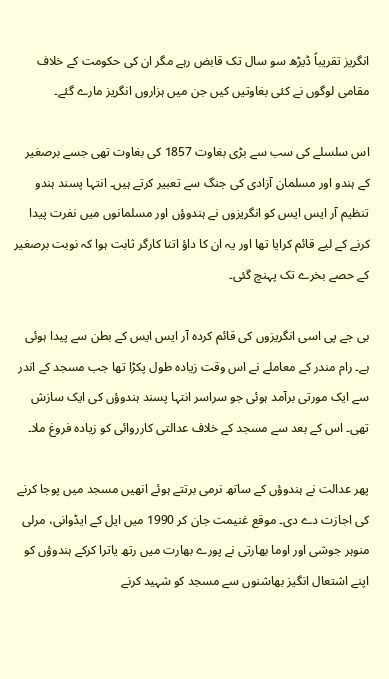انگریز تقریباً ڈیڑھ سو سال تک قابض رہے مگر ان کی حکومت کے خلاف مقامی لوگوں نے کئی بغاوتیں کیں جن میں ہزاروں انگریز مارے گئے۔

اس سلسلے کی سب سے بڑی بغاوت 1857 کی بغاوت تھی جسے برصغیر کے ہندو اور مسلمان آزادی کی جنگ سے تعبیر کرتے ہیں۔ انتہا پسند ہندو تنظیم آر ایس ایس کو انگریزوں نے ہندوؤں اور مسلمانوں میں نفرت پیدا کرنے کے لیے قائم کرایا تھا اور یہ ان کا داؤ اتنا کارگر ثابت ہوا کہ نوبت برصغیر کے حصے بخرے تک پہنچ گئی۔

بی جے پی اسی انگریزوں کی قائم کردہ آر ایس ایس کے بطن سے پیدا ہوئی ہے۔ رام مندر کے معاملے نے اس وقت زیادہ طول پکڑا تھا جب مسجد کے اندر سے ایک مورتی برآمد ہوئی جو سراسر انتہا پسند ہندوؤں کی ایک سازش تھی۔ اس کے بعد سے مسجد کے خلاف عدالتی کارروائی کو زیادہ فروغ ملا۔

پھر عدالت نے ہندوؤں کے ساتھ نرمی برتتے ہوئے انھیں مسجد میں پوجا کرنے کی اجازت دے دی۔ موقع غنیمت جان کر 1990 میں ایل کے ایڈوانی، مرلی منوہر جوشی اور اوما بھارتی نے پورے بھارت میں رتھ یاترا کرکے ہندوؤں کو اپنے اشتعال انگیز بھاشنوں سے مسجد کو شہید کرنے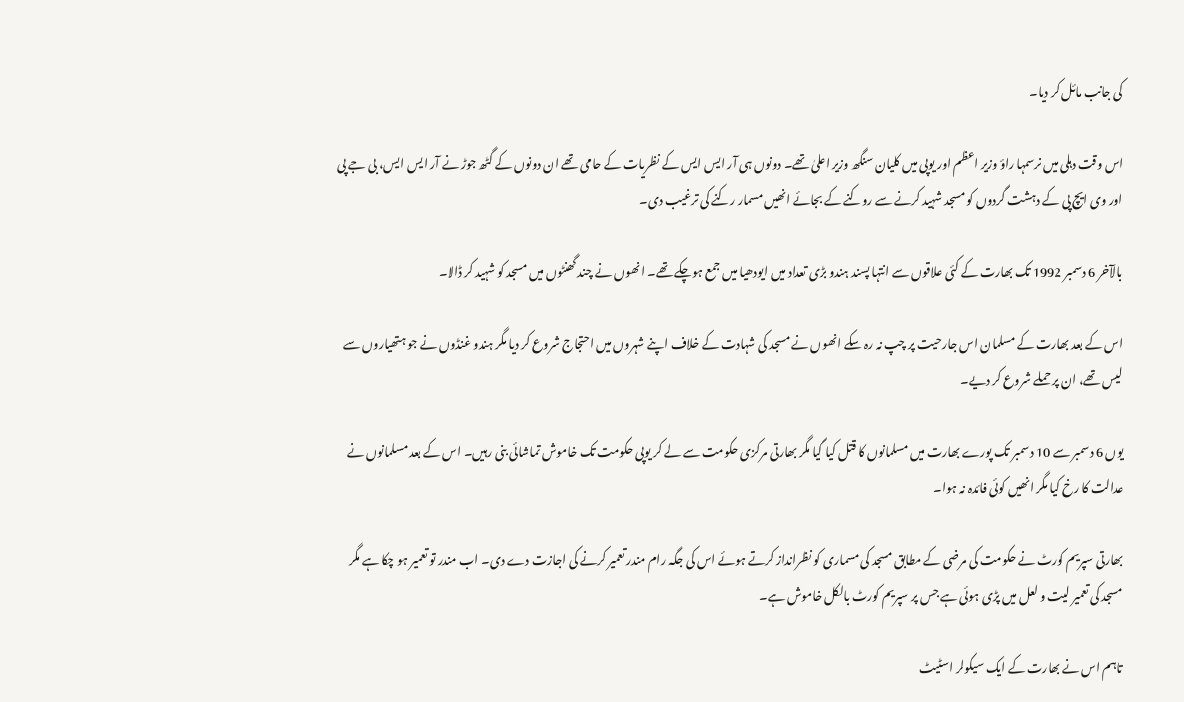کی جانب مائل کر دیا۔

اس وقت دہلی میں نرسمہا راؤ وزیر اعظم اور یوپی میں کلیان سنگھ وزیر اعلیٰ تھے۔ دونوں ہی آر ایس ایس کے نظریات کے حامی تھے ان دونوں کے گٹھ جوڑ نے آر ایس ایس، بی جے پی اور وی ایچ پی کے دہشت گردوں کو مسجد شہید کرنے سے روکنے کے بجائے انھیں مسمار رکنے کی ترغیب دی۔

بالآخر 6 دسمبر 1992 تک بھارت کے کئی علاقوں سے انتہا پسند ہندو بڑی تعداد میں ایودھیا میں جمع ہوچکے تھے۔ انھوں نے چند گھنٹوں میں مسجد کو شہید کر ڈالا۔

اس کے بعد بھارت کے مسلمان اس جارحیت پر چپ نہ رہ سکے انھوں نے مسجد کی شہادت کے خلاف اپنے شہروں میں احتجاج شروع کر دیا مگر ہندو غنڈوں نے جو ہتھیاروں سے لیس تھے، ان پر حملے شروع کر دیے۔

یوں 6 دسمبر سے 10 دسمبر تک پورے بھارت میں مسلمانوں کا قتل کیا گیا مگر بھارتی مرکزی حکومت سے لے کر یوپی حکومت تک خاموش تماشائی بنی رہیں۔ اس کے بعد مسلمانوں نے عدالت کا رخ کیا مگر انھیں کوئی فائدہ نہ ہوا۔

بھارتی سپریم کورٹ نے حکومت کی مرضی کے مطابق مسجد کی مسماری کو نظرانداز کرتے ہوئے اس کی جگہ رام مندر تعمیر کرنے کی اجازت دے دی۔ اب مندر تو تعمیر ہو چکا ہے مگر مسجد کی تعمیر لیت و لعل میں پڑی ہوئی ہے جس پر سپریم کورٹ بالکل خاموش ہے۔

تاہم اس نے بھارت کے ایک سیکولر اسٹیٹ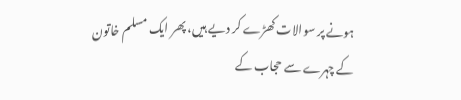ہونے پر سوالات کھڑے کر دیے ہیں، پھر ایک مسلم خاتون کے چہرے سے حجاب کے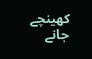کھینچے جانے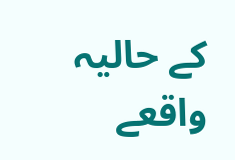کے حالیہ واقعے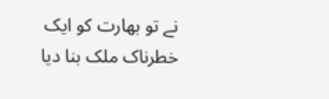نے تو بھارت کو ایک خطرناک ملک بنا دیا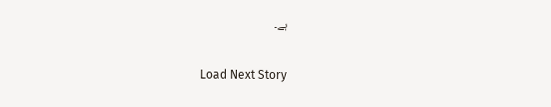ہے۔

Load Next Story